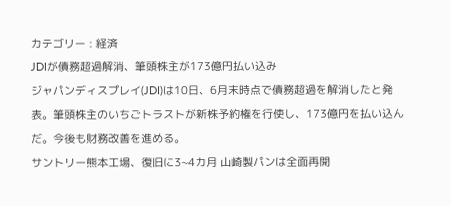カテゴリー : 経済
JDIが債務超過解消、筆頭株主が173億円払い込み
ジャパンディスプレイ(JDI)は10日、6月末時点で債務超過を解消したと発表。筆頭株主のいちごトラストが新株予約権を行使し、173億円を払い込んだ。今後も財務改善を進める。
サントリー熊本工場、復旧に3~4カ月 山崎製パンは全面再開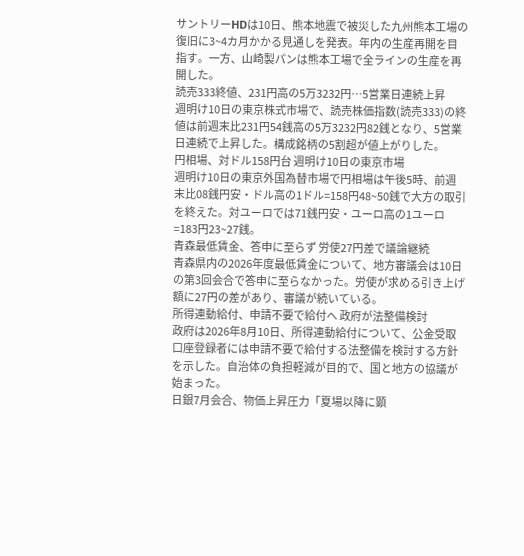サントリーHDは10日、熊本地震で被災した九州熊本工場の復旧に3~4カ月かかる見通しを発表。年内の生産再開を目指す。一方、山崎製パンは熊本工場で全ラインの生産を再開した。
読売333終値、231円高の5万3232円…5営業日連続上昇
週明け10日の東京株式市場で、読売株価指数(読売333)の終値は前週末比231円54銭高の5万3232円82銭となり、5営業日連続で上昇した。構成銘柄の5割超が値上がりした。
円相場、対ドル158円台 週明け10日の東京市場
週明け10日の東京外国為替市場で円相場は午後5時、前週末比08銭円安・ドル高の1ドル=158円48~50銭で大方の取引を終えた。対ユーロでは71銭円安・ユーロ高の1ユーロ=183円23~27銭。
青森最低賃金、答申に至らず 労使27円差で議論継続
青森県内の2026年度最低賃金について、地方審議会は10日の第3回会合で答申に至らなかった。労使が求める引き上げ額に27円の差があり、審議が続いている。
所得連動給付、申請不要で給付へ 政府が法整備検討
政府は2026年8月10日、所得連動給付について、公金受取口座登録者には申請不要で給付する法整備を検討する方針を示した。自治体の負担軽減が目的で、国と地方の協議が始まった。
日銀7月会合、物価上昇圧力「夏場以降に顕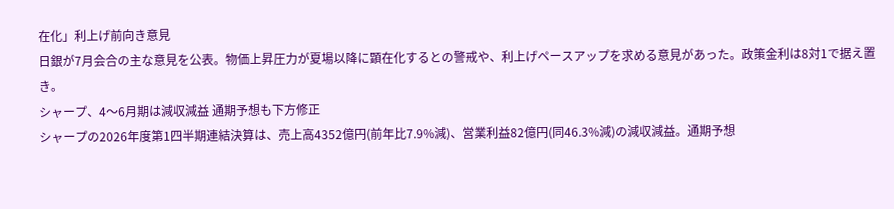在化」利上げ前向き意見
日銀が7月会合の主な意見を公表。物価上昇圧力が夏場以降に顕在化するとの警戒や、利上げペースアップを求める意見があった。政策金利は8対1で据え置き。
シャープ、4〜6月期は減収減益 通期予想も下方修正
シャープの2026年度第1四半期連結決算は、売上高4352億円(前年比7.9%減)、営業利益82億円(同46.3%減)の減収減益。通期予想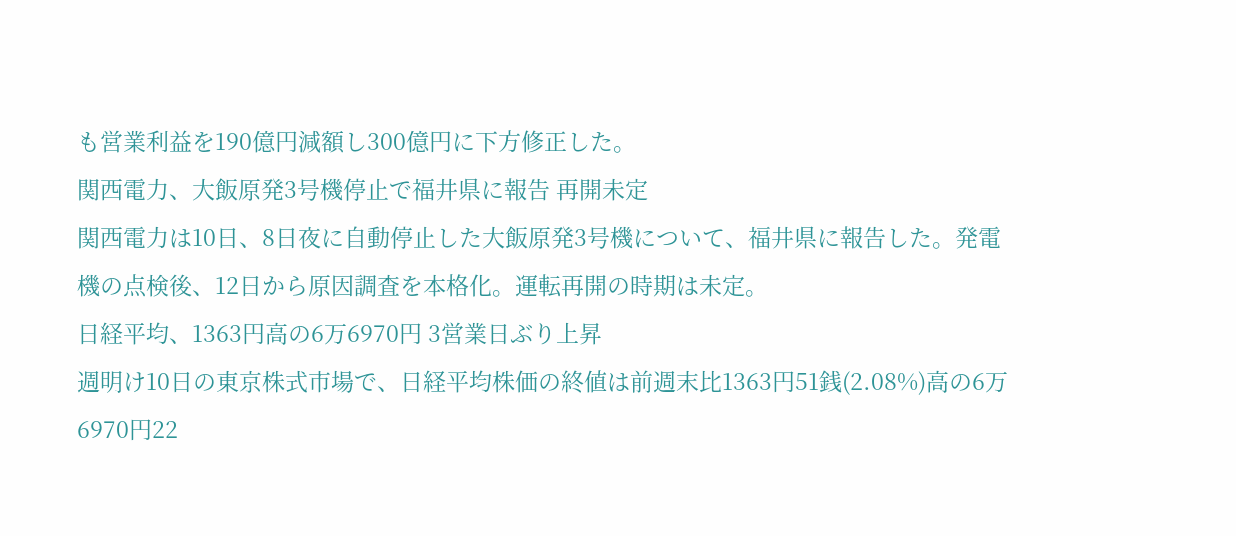も営業利益を190億円減額し300億円に下方修正した。
関西電力、大飯原発3号機停止で福井県に報告 再開未定
関西電力は10日、8日夜に自動停止した大飯原発3号機について、福井県に報告した。発電機の点検後、12日から原因調査を本格化。運転再開の時期は未定。
日経平均、1363円高の6万6970円 3営業日ぶり上昇
週明け10日の東京株式市場で、日経平均株価の終値は前週末比1363円51銭(2.08%)高の6万6970円22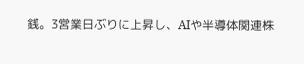銭。3営業日ぶりに上昇し、AIや半導体関連株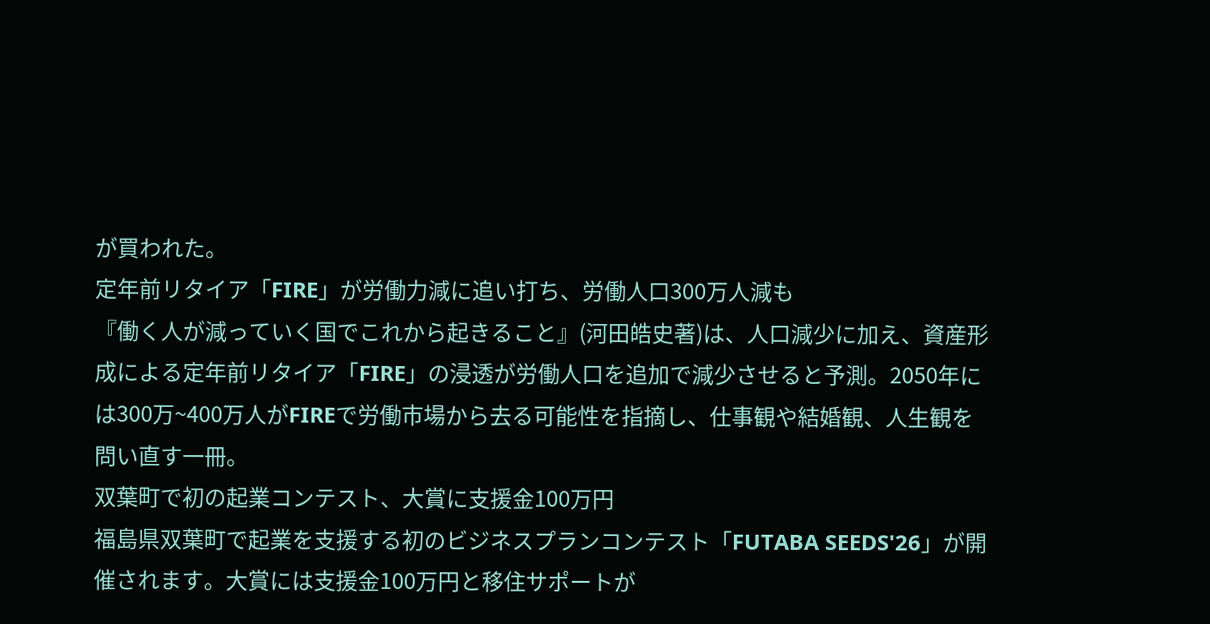が買われた。
定年前リタイア「FIRE」が労働力減に追い打ち、労働人口300万人減も
『働く人が減っていく国でこれから起きること』(河田皓史著)は、人口減少に加え、資産形成による定年前リタイア「FIRE」の浸透が労働人口を追加で減少させると予測。2050年には300万~400万人がFIREで労働市場から去る可能性を指摘し、仕事観や結婚観、人生観を問い直す一冊。
双葉町で初の起業コンテスト、大賞に支援金100万円
福島県双葉町で起業を支援する初のビジネスプランコンテスト「FUTABA SEEDS'26」が開催されます。大賞には支援金100万円と移住サポートが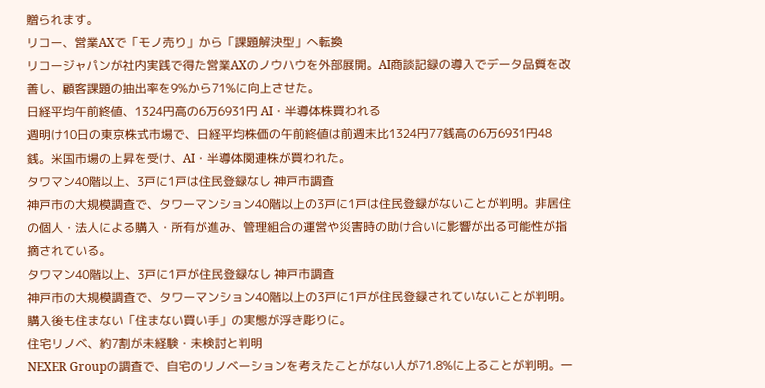贈られます。
リコー、営業AXで「モノ売り」から「課題解決型」へ転換
リコージャパンが社内実践で得た営業AXのノウハウを外部展開。AI商談記録の導入でデータ品質を改善し、顧客課題の抽出率を9%から71%に向上させた。
日経平均午前終値、1324円高の6万6931円 AI・半導体株買われる
週明け10日の東京株式市場で、日経平均株価の午前終値は前週末比1324円77銭高の6万6931円48銭。米国市場の上昇を受け、AI・半導体関連株が買われた。
タワマン40階以上、3戸に1戸は住民登録なし 神戸市調査
神戸市の大規模調査で、タワーマンション40階以上の3戸に1戸は住民登録がないことが判明。非居住の個人・法人による購入・所有が進み、管理組合の運営や災害時の助け合いに影響が出る可能性が指摘されている。
タワマン40階以上、3戸に1戸が住民登録なし 神戸市調査
神戸市の大規模調査で、タワーマンション40階以上の3戸に1戸が住民登録されていないことが判明。購入後も住まない「住まない買い手」の実態が浮き彫りに。
住宅リノベ、約7割が未経験・未検討と判明
NEXER Groupの調査で、自宅のリノベーションを考えたことがない人が71.8%に上ることが判明。一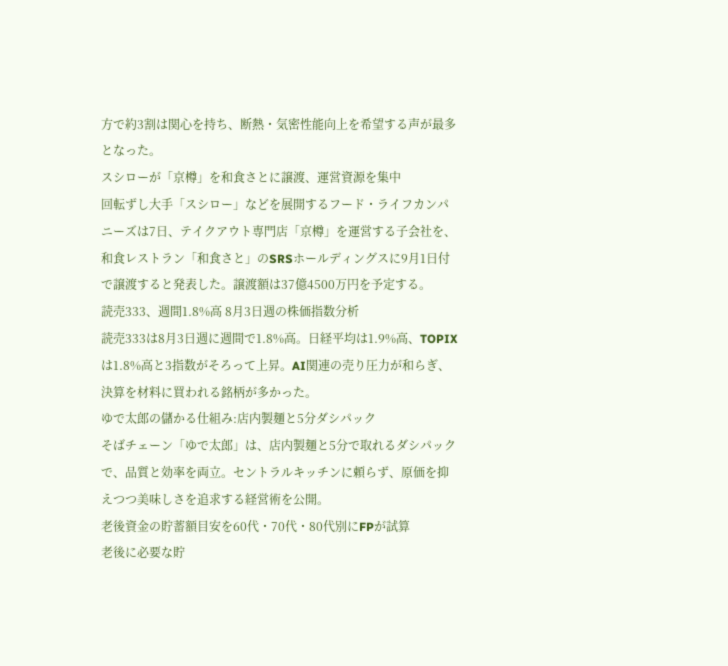方で約3割は関心を持ち、断熱・気密性能向上を希望する声が最多となった。
スシローが「京樽」を和食さとに譲渡、運営資源を集中
回転ずし大手「スシロー」などを展開するフード・ライフカンパニーズは7日、テイクアウト専門店「京樽」を運営する子会社を、和食レストラン「和食さと」のSRSホールディングスに9月1日付で譲渡すると発表した。譲渡額は37億4500万円を予定する。
読売333、週間1.8%高 8月3日週の株価指数分析
読売333は8月3日週に週間で1.8%高。日経平均は1.9%高、TOPIXは1.8%高と3指数がそろって上昇。AI関連の売り圧力が和らぎ、決算を材料に買われる銘柄が多かった。
ゆで太郎の儲かる仕組み:店内製麺と5分ダシパック
そばチェーン「ゆで太郎」は、店内製麺と5分で取れるダシパックで、品質と効率を両立。セントラルキッチンに頼らず、原価を抑えつつ美味しさを追求する経営術を公開。
老後資金の貯蓄額目安を60代・70代・80代別にFPが試算
老後に必要な貯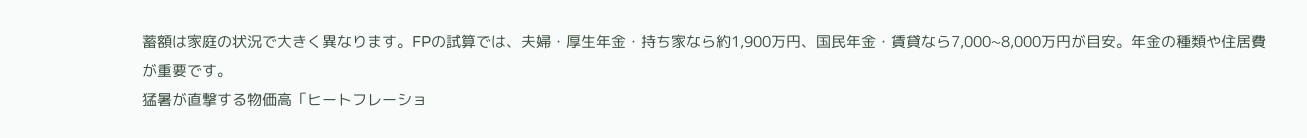蓄額は家庭の状況で大きく異なります。FPの試算では、夫婦・厚生年金・持ち家なら約1,900万円、国民年金・賃貸なら7,000~8,000万円が目安。年金の種類や住居費が重要です。
猛暑が直撃する物価高「ヒートフレーショ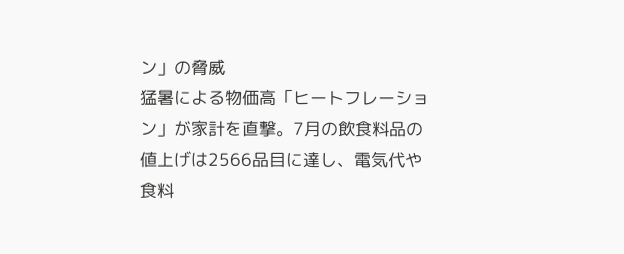ン」の脅威
猛暑による物価高「ヒートフレーション」が家計を直撃。7月の飲食料品の値上げは2566品目に達し、電気代や食料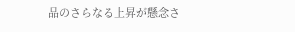品のさらなる上昇が懸念さ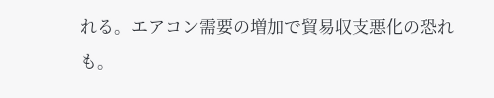れる。エアコン需要の増加で貿易収支悪化の恐れも。